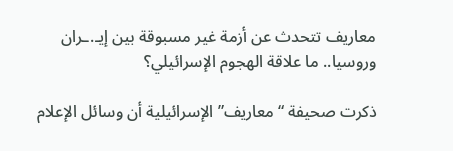معاريف تتحدث عن أزمة غير مسبوقة بين إيـ.ـران وروسيا.. ما علاقة الهجوم الإسرائيلي؟

ذكرت صحيفة “معاريف” الإسرائيلية أن وسائل الإعلام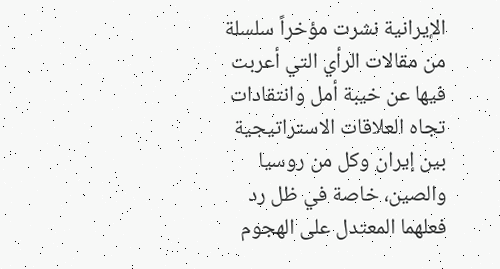الإيرانية نشرت مؤخراً سلسلة من مقالات الرأي التي أعربت فيها عن خيبة أمل وانتقادات تجاه العلاقات الاستراتيجية بين إيران وكل من روسيا والصين، خاصة في ظل رد فعلهما المعتدل على الهجوم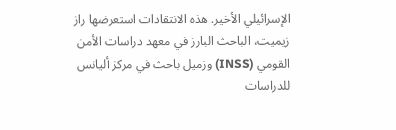الإسرائيلي الأخير. هذه الانتقادات استعرضها راز زيميت، الباحث البارز في معهد دراسات الأمن القومي (INSS) وزميل باحث في مركز أليانس للدراسات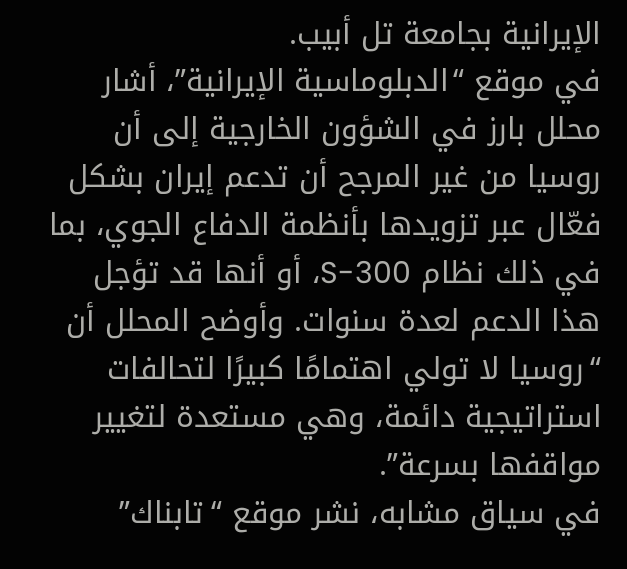الإيرانية بجامعة تل أبيب.
في موقع “الدبلوماسية الإيرانية”، أشار محلل بارز في الشؤون الخارجية إلى أن روسيا من غير المرجح أن تدعم إيران بشكل فعّال عبر تزويدها بأنظمة الدفاع الجوي، بما في ذلك نظام S-300، أو أنها قد تؤجل هذا الدعم لعدة سنوات. وأوضح المحلل أن “روسيا لا تولي اهتمامًا كبيرًا لتحالفات استراتيجية دائمة، وهي مستعدة لتغيير مواقفها بسرعة”.
في سياق مشابه، نشر موقع “تابناك”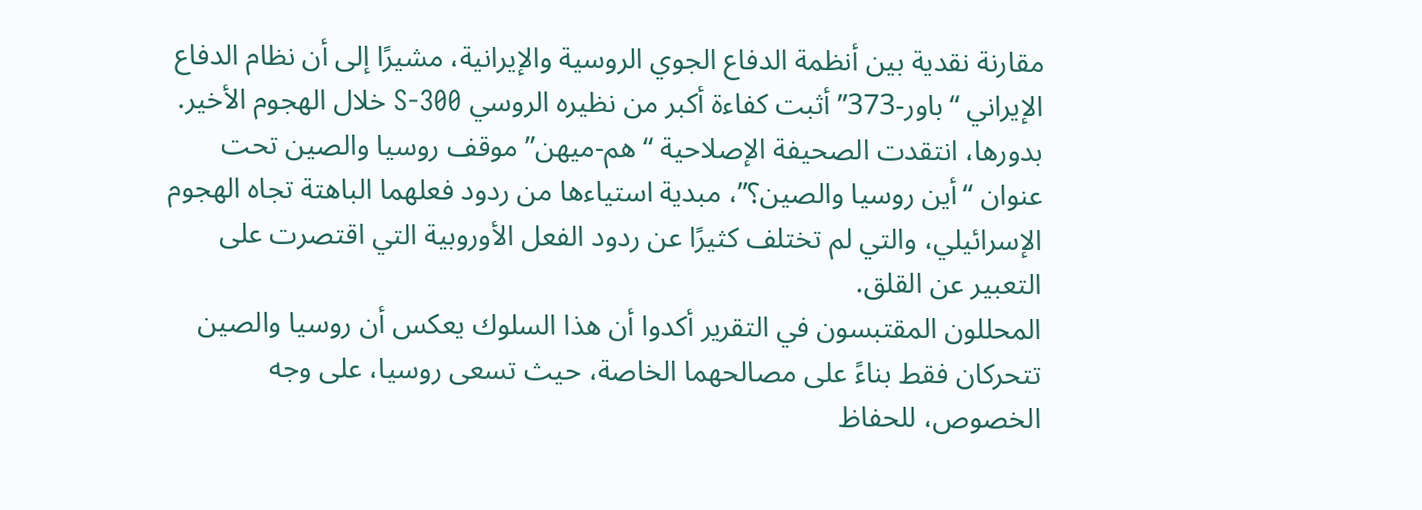مقارنة نقدية بين أنظمة الدفاع الجوي الروسية والإيرانية، مشيرًا إلى أن نظام الدفاع الإيراني “باور-373” أثبت كفاءة أكبر من نظيره الروسي S-300 خلال الهجوم الأخير.
بدورها، انتقدت الصحيفة الإصلاحية “هم-ميهن” موقف روسيا والصين تحت عنوان “أين روسيا والصين؟”، مبدية استياءها من ردود فعلهما الباهتة تجاه الهجوم الإسرائيلي، والتي لم تختلف كثيرًا عن ردود الفعل الأوروبية التي اقتصرت على التعبير عن القلق.
المحللون المقتبسون في التقرير أكدوا أن هذا السلوك يعكس أن روسيا والصين تتحركان فقط بناءً على مصالحهما الخاصة، حيث تسعى روسيا، على وجه الخصوص، للحفاظ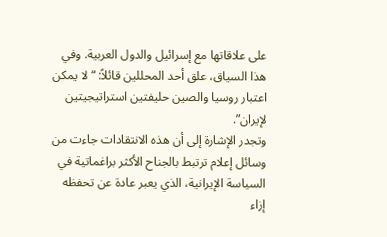على علاقاتها مع إسرائيل والدول العربية. وفي هذا السياق، علق أحد المحللين قائلاً: “لا يمكن اعتبار روسيا والصين حليفتين استراتيجيتين لإيران”.
وتجدر الإشارة إلى أن هذه الانتقادات جاءت من وسائل إعلام ترتبط بالجناح الأكثر براغماتية في السياسة الإيرانية، الذي يعبر عادة عن تحفظه إزاء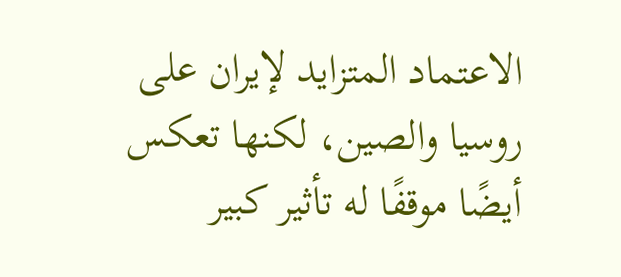الاعتماد المتزايد لإيران على روسيا والصين، لكنها تعكس أيضًا موقفًا له تأثير كبير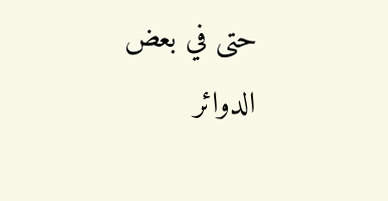حتى في بعض الدوائر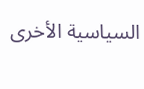السياسية الأخرى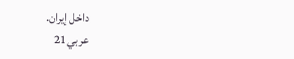داخل إيران.
عربي21